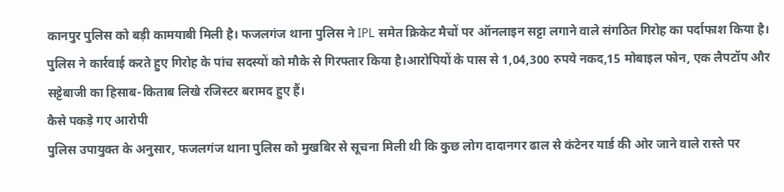कानपुर पुलिस को बड़ी कामयाबी मिली है। फजलगंज थाना पुलिस ने IPL समेत क्रिकेट मैचों पर ऑनलाइन सट्टा लगाने वाले संगठित गिरोह का पर्दाफाश किया है। पुलिस ने कार्रवाई करते हुए गिरोह के पांच सदस्यों को मौके से गिरफ्तार किया है।आरोपियों के पास से 1,04,300 रुपये नकद,15 मोबाइल फोन, एक लैपटॉप और सट्टेबाजी का हिसाब-किताब लिखे रजिस्टर बरामद हुए हैं।
कैसे पकड़े गए आरोपी
पुलिस उपायुक्त के अनुसार, फजलगंज थाना पुलिस को मुखबिर से सूचना मिली थी कि कुछ लोग दादानगर ढाल से कंटेनर यार्ड की ओर जाने वाले रास्ते पर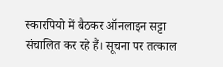स्कारपियो में बैठकर ऑनलाइन सट्टा संचालित कर रहे हैं। सूचना पर तत्काल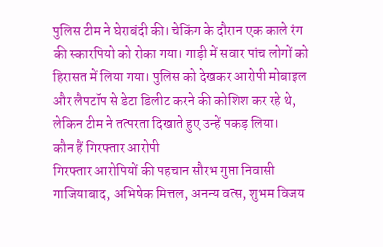पुलिस टीम ने घेराबंदी की। चेकिंग के दौरान एक काले रंग की स्कारपियो को रोका गया। गाड़ी में सवार पांच लोगों को हिरासत में लिया गया। पुलिस को देखकर आरोपी मोबाइल और लैपटॉप से डेटा डिलीट करने की कोशिश कर रहे थे, लेकिन टीम ने तत्परता दिखाते हुए उन्हें पकड़ लिया।
कौन हैं गिरफ्तार आरोपी
गिरफ्तार आरोपियों की पहचान सौरभ गुप्ता निवासी गाजियाबाद, अभिषेक मित्तल, अनन्य वत्स, शुभम विजय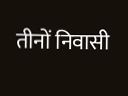तीनों निवासी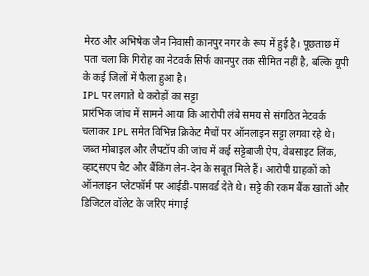मेरठ और अभिषेक जैन निवासी कानपुर नगर के रूप में हुई है। पूछताछ में पता चला कि गिरोह का नेटवर्क सिर्फ कानपुर तक सीमित नहीं है, बल्कि यूपी के कई जिलों में फैला हुआ है।
IPL पर लगाते थे करोड़ों का सट्टा
प्रारंभिक जांच में सामने आया कि आरोपी लंबे समय से संगठित नेटवर्क चलाकर IPL समेत विभिन्न क्रिकेट मैचों पर ऑनलाइन सट्टा लगवा रहे थे। जब्त मोबाइल और लैपटॉप की जांच में कई सट्टेबाजी ऐप, वेबसाइट लिंक, व्हाट्सएप चैट और बैंकिंग लेन-देन के सबूत मिले हैं। आरोपी ग्राहकों को ऑनलाइन प्लेटफॉर्म पर आईडी-पासवर्ड देते थे। सट्टे की रकम बैंक खातों और डिजिटल वॉलेट के जरिए मंगाई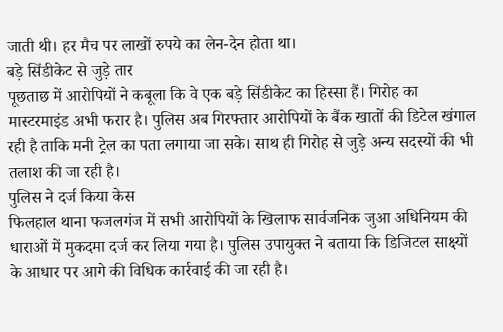जाती थी। हर मैच पर लाखों रुपये का लेन-देन होता था।
बड़े सिंडीकेट से जुड़े तार
पूछताछ में आरोपियों ने कबूला कि वे एक बड़े सिंडीकेट का हिस्सा हैं। गिरोह का मास्टरमाइंड अभी फरार है। पुलिस अब गिरफ्तार आरोपियों के बैंक खातों की डिटेल खंगाल रही है ताकि मनी ट्रेल का पता लगाया जा सके। साथ ही गिरोह से जुड़े अन्य सदस्यों की भी तलाश की जा रही है।
पुलिस ने दर्ज किया केस
फिलहाल थाना फजलगंज में सभी आरोपियों के खिलाफ सार्वजनिक जुआ अधिनियम की धाराओं में मुकदमा दर्ज कर लिया गया है। पुलिस उपायुक्त ने बताया कि डिजिटल साक्ष्यों के आधार पर आगे की विधिक कार्रवाई की जा रही है।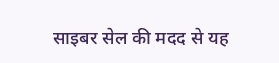साइबर सेल की मदद से यह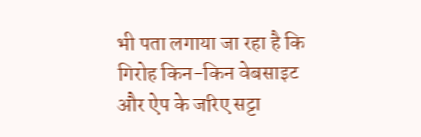भी पता लगाया जा रहा है कि गिरोह किन-किन वेबसाइट और ऐप के जरिए सट्टा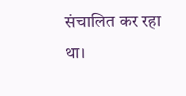संचालित कर रहा था।